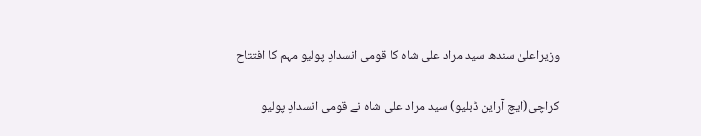وزیراعلیٰ سندھ سید مراد علی شاہ کا قومی انسدادِ پولیو مہم کا افتتاح

کراچی(ایچ آراین ڈبلیو) سید مراد علی شاہ نے قومی انسدادِ پولیو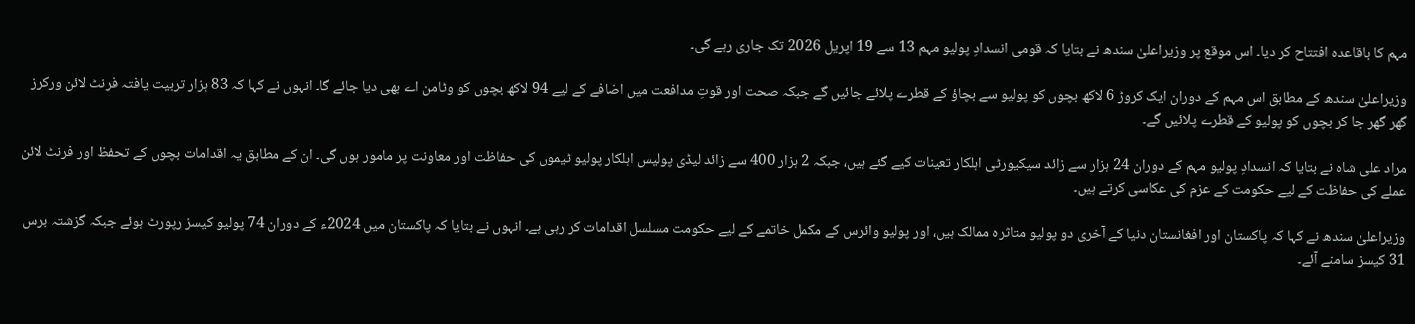مہم کا باقاعدہ افتتاح کر دیا۔ اس موقع پر وزیراعلیٰ سندھ نے بتایا کہ قومی انسدادِ پولیو مہم 13 سے 19 اپریل 2026 تک جاری رہے گی۔

وزیراعلیٰ سندھ کے مطابق اس مہم کے دوران ایک کروڑ 6 لاکھ بچوں کو پولیو سے بچاؤ کے قطرے پلائے جائیں گے جبکہ صحت اور قوتِ مدافعت میں اضافے کے لیے 94 لاکھ بچوں کو وٹامن اے بھی دیا جائے گا۔ انہوں نے کہا کہ 83 ہزار تربیت یافتہ فرنٹ لائن ورکرز گھر گھر جا کر بچوں کو پولیو کے قطرے پلائیں گے۔

مراد علی شاہ نے بتایا کہ انسدادِ پولیو مہم کے دوران 24 ہزار سے زائد سیکیورٹی اہلکار تعینات کیے گئے ہیں، جبکہ 2 ہزار 400 سے زائد لیڈی پولیس اہلکار پولیو ٹیموں کی حفاظت اور معاونت پر مامور ہوں گی۔ ان کے مطابق یہ اقدامات بچوں کے تحفظ اور فرنٹ لائن عملے کی حفاظت کے لیے حکومت کے عزم کی عکاسی کرتے ہیں۔

وزیراعلیٰ سندھ نے کہا کہ پاکستان اور افغانستان دنیا کے آخری دو پولیو متاثرہ ممالک ہیں، اور پولیو وائرس کے مکمل خاتمے کے لیے حکومت مسلسل اقدامات کر رہی ہے۔ انہوں نے بتایا کہ پاکستان میں 2024ء کے دوران 74 پولیو کیسز رپورٹ ہوئے جبکہ گزشتہ برس 31 کیسز سامنے آئے۔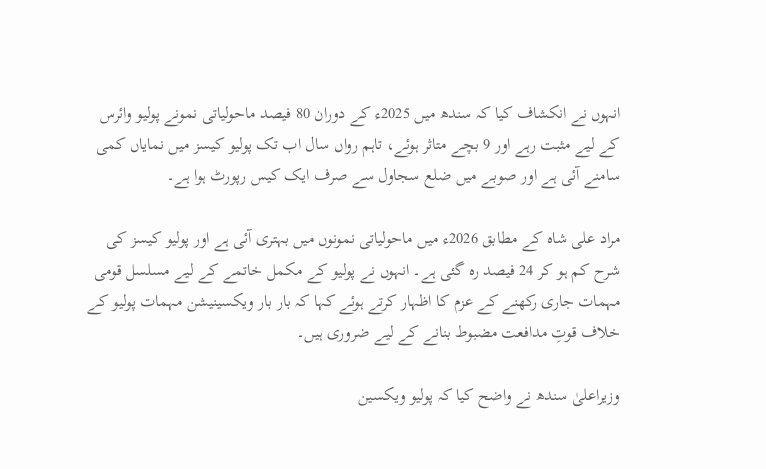انہوں نے انکشاف کیا کہ سندھ میں 2025ء کے دوران 80 فیصد ماحولیاتی نمونے پولیو وائرس کے لیے مثبت رہے اور 9 بچے متاثر ہوئے، تاہم رواں سال اب تک پولیو کیسز میں نمایاں کمی سامنے آئی ہے اور صوبے میں ضلع سجاول سے صرف ایک کیس رپورٹ ہوا ہے۔

مراد علی شاہ کے مطابق 2026ء میں ماحولیاتی نمونوں میں بہتری آئی ہے اور پولیو کیسز کی شرح کم ہو کر 24 فیصد رہ گئی ہے۔ انہوں نے پولیو کے مکمل خاتمے کے لیے مسلسل قومی مہمات جاری رکھنے کے عزم کا اظہار کرتے ہوئے کہا کہ بار بار ویکسینیشن مہمات پولیو کے خلاف قوتِ مدافعت مضبوط بنانے کے لیے ضروری ہیں۔

وزیراعلیٰ سندھ نے واضح کیا کہ پولیو ویکسین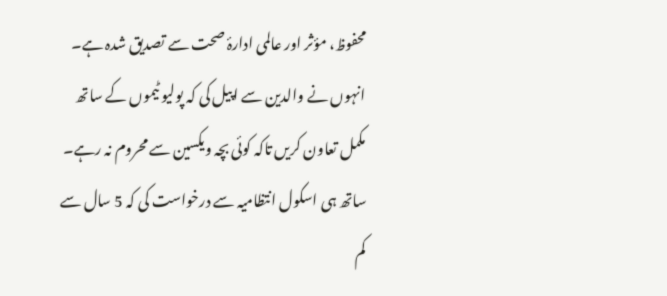محفوظ، مؤثر اور عالمی ادارۂ صحت سے تصدیق شدہ ہے۔ انہوں نے والدین سے اپیل کی کہ پولیو ٹیموں کے ساتھ مکمل تعاون کریں تاکہ کوئی بچہ ویکسین سے محروم نہ رہے۔ ساتھ ہی اسکول انتظامیہ سے درخواست کی کہ 5 سال سے کم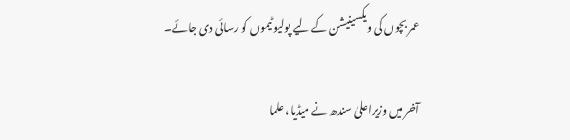عمر بچوں کی ویکسینیشن کے لیے پولیو ٹیموں کو رسائی دی جائے۔

آخر میں وزیراعلیٰ سندھ نے میڈیا، علما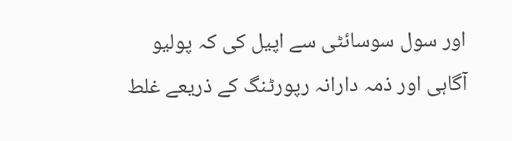اور سول سوسائٹی سے اپیل کی کہ پولیو آگاہی اور ذمہ دارانہ رپورٹنگ کے ذریعے غلط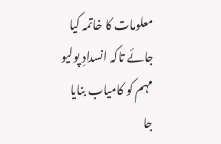معلومات کا خاتمہ کیا جائے تاکہ انسدادِ پولیو مہم کو کامیاب بنایا جا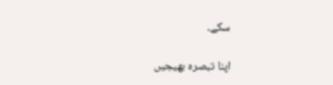سکے۔

اپنا تبصرہ بھیجیں